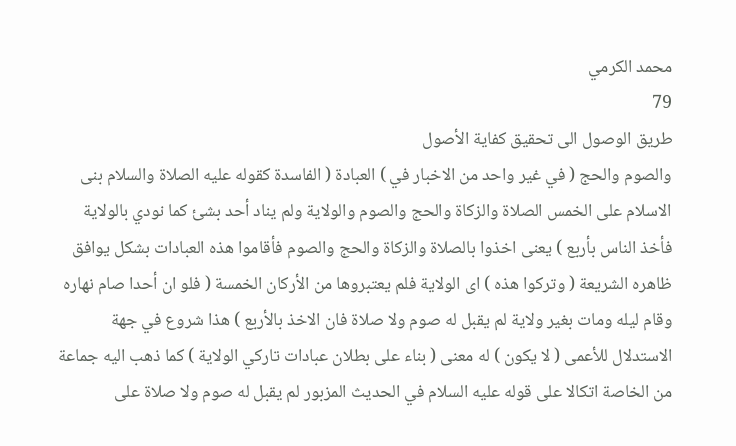محمد الكرمي
79
طريق الوصول الى تحقيق كفاية الأصول
والصوم والحج ( في غير واحد من الاخبار في ) العبادة ( الفاسدة كقوله عليه الصلاة والسلام بنى الاسلام على الخمس الصلاة والزكاة والحج والصوم والولاية ولم يناد أحد بشئ كما نودي بالولاية فأخذ الناس بأربع ) يعنى اخذوا بالصلاة والزكاة والحج والصوم فأقاموا هذه العبادات بشكل يوافق ظاهره الشريعة ( وتركوا هذه ) اى الولاية فلم يعتبروها من الأركان الخمسة ( فلو ان أحدا صام نهاره وقام ليله ومات بغير ولاية لم يقبل له صوم ولا صلاة فان الاخذ بالأربع ) هذا شروع في جهة الاستدلال للأعمى ( لا يكون ) له معنى ( بناء على بطلان عبادات تاركي الولاية ) كما ذهب اليه جماعة من الخاصة اتكالا على قوله عليه السلام في الحديث المزبور لم يقبل له صوم ولا صلاة على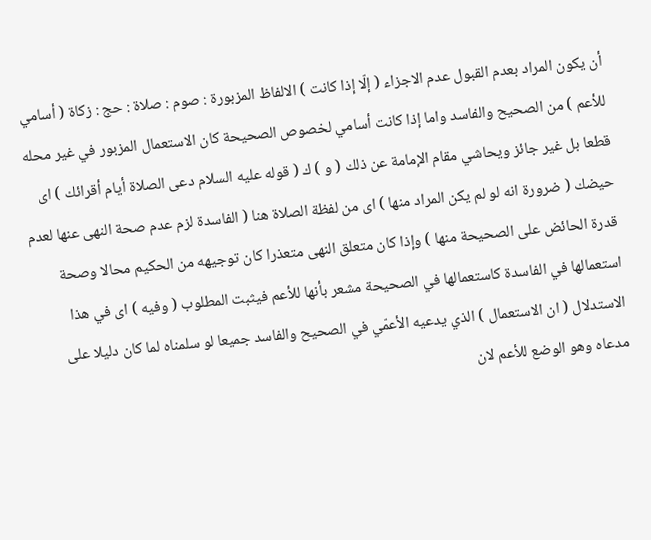أن يكون المراد بعدم القبول عدم الاجزاء ( إلّا إذا كانت ) الالفاظ المزبورة : صوم : صلاة : حج : زكاة ( أسامي للأعم ) من الصحيح والفاسد واما إذا كانت أسامي لخصوص الصحيحة كان الاستعمال المزبور في غير محله قطعا بل غير جائز ويحاشي مقام الإمامة عن ذلك ( و ) ك ( قوله عليه السلام دعى الصلاة أيام أقرائك ) اى حيضك ( ضرورة انه لو لم يكن المراد منها ) اى من لفظة الصلاة هنا ( الفاسدة لزم عدم صحة النهى عنها لعدم قدرة الحائض على الصحيحة منها ) وإذا كان متعلق النهى متعذرا كان توجيهه من الحكيم محالا وصحة استعمالها في الفاسدة كاستعمالها في الصحيحة مشعر بأنها للأعم فيثبت المطلوب ( وفيه ) اى في هذا الاستدلال ( ان الاستعمال ) الذي يدعيه الأعمّي في الصحيح والفاسد جميعا لو سلمناه لما كان دليلا على مدعاه وهو الوضع للأعم لان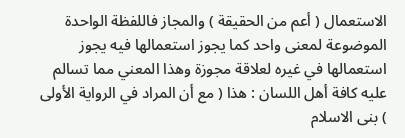الاستعمال ( أعم من الحقيقة ) والمجاز فاللفظة الواحدة الموضوعة لمعنى واحد كما يجوز استعمالها فيه يجوز استعمالها في غيره لعلاقة مجوزة وهذا المعني مما تسالم عليه كافة أهل اللسان : هذا ( مع أن المراد في الرواية الأولى ) بنى الاسلام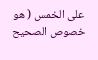على الخمس ( هو خصوص الصحيح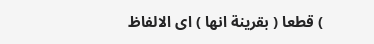) قطعا ( بقرينة انها ) اى الالفاظ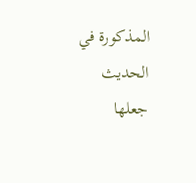المذكورة في الحديث جعلها